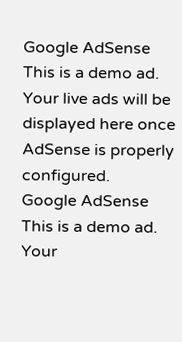Google AdSense
This is a demo ad. Your live ads will be displayed here once AdSense is properly configured.
Google AdSense
This is a demo ad. Your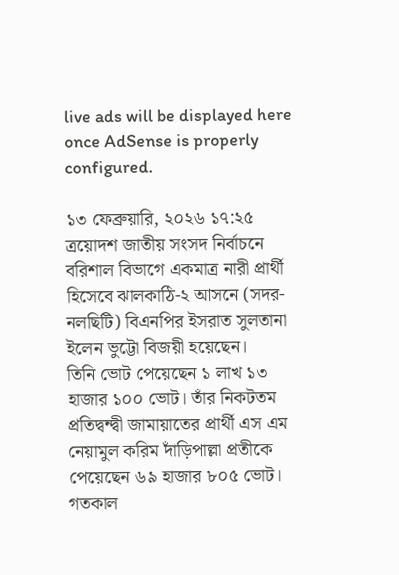live ads will be displayed here once AdSense is properly configured.

১৩ ফেব্রুয়ারি, ২০২৬ ১৭:২৫
ত্রয়োদশ জাতীয় সংসদ নির্বাচনে বরিশাল বিভাগে একমাত্র নারী প্রার্থী হিসেবে ঝালকাঠি-২ আসনে (সদর-নলছিটি) বিএনপির ইসরাত সুলতানা ইলেন ভুট্টো বিজয়ী হয়েছেন।
তিনি ভোট পেয়েছেন ১ লাখ ১৩ হাজার ১০০ ভোট। তাঁর নিকটতম প্রতিদ্বন্দ্বী জামায়াতের প্রার্থী এস এম নেয়ামুল করিম দাঁড়িপাল্লা প্রতীকে পেয়েছেন ৬৯ হাজার ৮০৫ ভোট।
গতকাল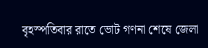বৃহস্পতিবার রাতে ভোট গণনা শেষে জেলা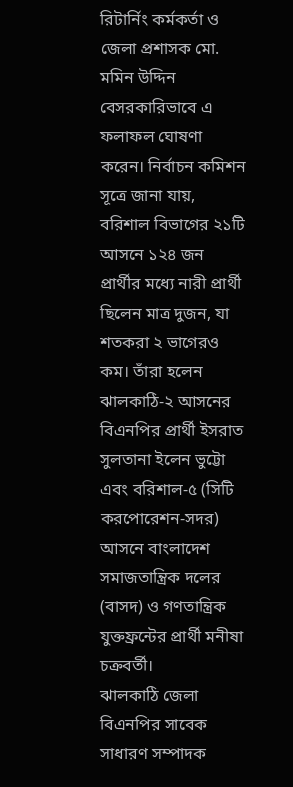রিটার্নিং কর্মকর্তা ও জেলা প্রশাসক মো. মমিন উদ্দিন বেসরকারিভাবে এ ফলাফল ঘোষণা করেন। নির্বাচন কমিশন সূত্রে জানা যায়, বরিশাল বিভাগের ২১টি আসনে ১২৪ জন প্রার্থীর মধ্যে নারী প্রার্থী ছিলেন মাত্র দুজন, যা শতকরা ২ ভাগেরও কম। তাঁরা হলেন ঝালকাঠি-২ আসনের বিএনপির প্রার্থী ইসরাত সুলতানা ইলেন ভুট্টো এবং বরিশাল-৫ (সিটি করপোরেশন-সদর) আসনে বাংলাদেশ সমাজতান্ত্রিক দলের (বাসদ) ও গণতান্ত্রিক যুক্তফ্রন্টের প্রার্থী মনীষা চক্রবর্তী।
ঝালকাঠি জেলা বিএনপির সাবেক সাধারণ সম্পাদক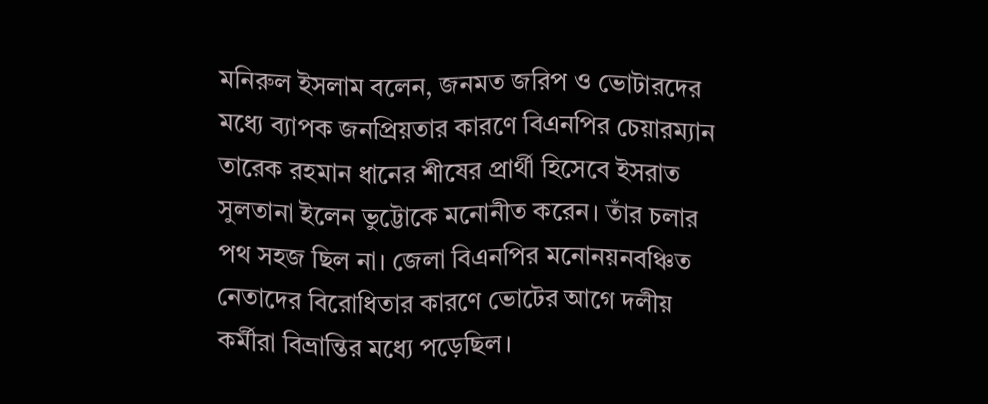মনিরুল ইসলাম বলেন, জনমত জরিপ ও ভোটারদের মধ্যে ব্যাপক জনপ্রিয়তার কারণে বিএনপির চেয়ারম্যান তারেক রহমান ধানের শীষের প্রার্থী হিসেবে ইসরাত সুলতানা ইলেন ভুট্টোকে মনোনীত করেন। তাঁর চলার পথ সহজ ছিল না। জেলা বিএনপির মনোনয়নবঞ্চিত নেতাদের বিরোধিতার কারণে ভোটের আগে দলীয় কর্মীরা বিভ্রান্তির মধ্যে পড়েছিল।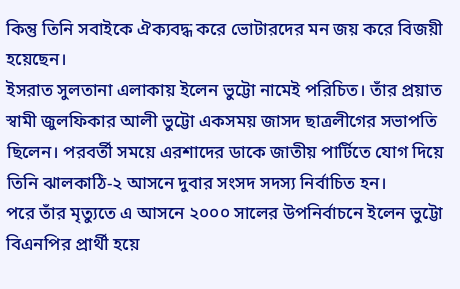কিন্তু তিনি সবাইকে ঐক্যবদ্ধ করে ভোটারদের মন জয় করে বিজয়ী হয়েছেন।
ইসরাত সুলতানা এলাকায় ইলেন ভুট্টো নামেই পরিচিত। তাঁর প্রয়াত স্বামী জুলফিকার আলী ভুট্টো একসময় জাসদ ছাত্রলীগের সভাপতি ছিলেন। পরবর্তী সময়ে এরশাদের ডাকে জাতীয় পার্টিতে যোগ দিয়ে তিনি ঝালকাঠি-২ আসনে দুবার সংসদ সদস্য নির্বাচিত হন।
পরে তাঁর মৃত্যুতে এ আসনে ২০০০ সালের উপনির্বাচনে ইলেন ভুট্টো বিএনপির প্রার্থী হয়ে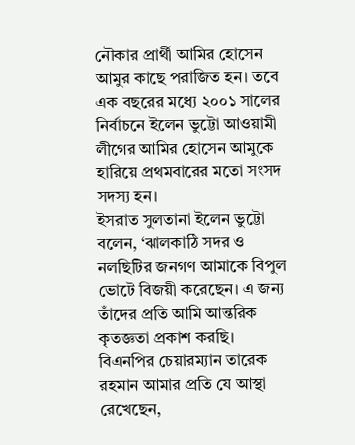নৌকার প্রার্থী আমির হোসেন আমুর কাছে পরাজিত হন। তবে এক বছরের মধ্যে ২০০১ সালের নির্বাচনে ইলেন ভুট্টো আওয়ামী লীগের আমির হোসেন আমুকে হারিয়ে প্রথমবারের মতো সংসদ সদস্য হন।
ইসরাত সুলতানা ইলেন ভুট্টো বলেন, ‘ঝালকাঠি সদর ও নলছিটির জনগণ আমাকে বিপুল ভোটে বিজয়ী করেছেন। এ জন্য তাঁদের প্রতি আমি আন্তরিক কৃতজ্ঞতা প্রকাশ করছি।
বিএনপির চেয়ারম্যান তারেক রহমান আমার প্রতি যে আস্থা রেখেছেন,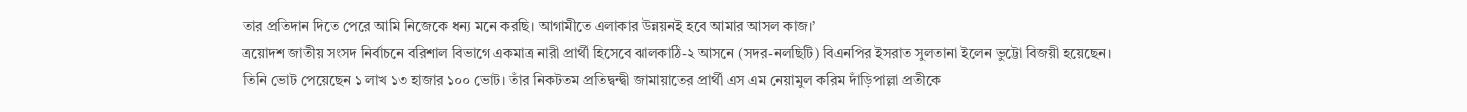তার প্রতিদান দিতে পেরে আমি নিজেকে ধন্য মনে করছি। আগামীতে এলাকার উন্নয়নই হবে আমার আসল কাজ।’
ত্রয়োদশ জাতীয় সংসদ নির্বাচনে বরিশাল বিভাগে একমাত্র নারী প্রার্থী হিসেবে ঝালকাঠি-২ আসনে (সদর-নলছিটি) বিএনপির ইসরাত সুলতানা ইলেন ভুট্টো বিজয়ী হয়েছেন।
তিনি ভোট পেয়েছেন ১ লাখ ১৩ হাজার ১০০ ভোট। তাঁর নিকটতম প্রতিদ্বন্দ্বী জামায়াতের প্রার্থী এস এম নেয়ামুল করিম দাঁড়িপাল্লা প্রতীকে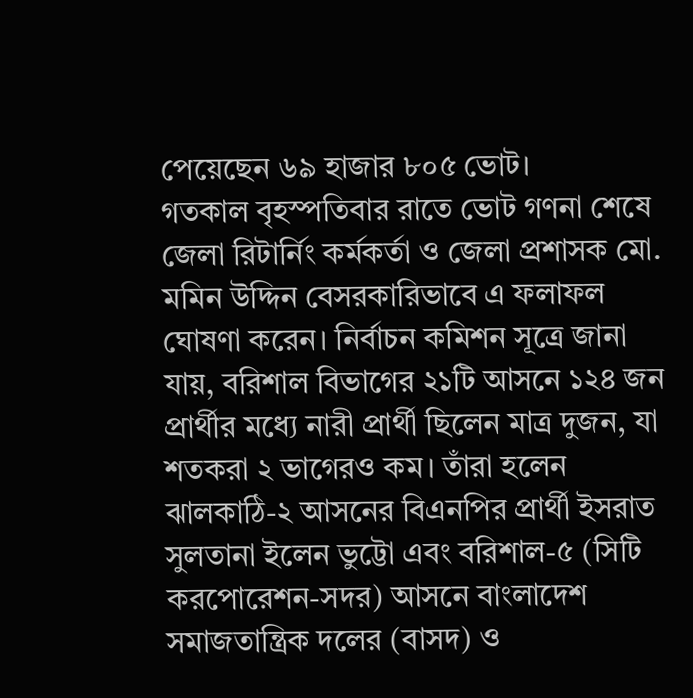পেয়েছেন ৬৯ হাজার ৮০৫ ভোট।
গতকাল বৃহস্পতিবার রাতে ভোট গণনা শেষে জেলা রিটার্নিং কর্মকর্তা ও জেলা প্রশাসক মো. মমিন উদ্দিন বেসরকারিভাবে এ ফলাফল ঘোষণা করেন। নির্বাচন কমিশন সূত্রে জানা যায়, বরিশাল বিভাগের ২১টি আসনে ১২৪ জন প্রার্থীর মধ্যে নারী প্রার্থী ছিলেন মাত্র দুজন, যা শতকরা ২ ভাগেরও কম। তাঁরা হলেন ঝালকাঠি-২ আসনের বিএনপির প্রার্থী ইসরাত সুলতানা ইলেন ভুট্টো এবং বরিশাল-৫ (সিটি করপোরেশন-সদর) আসনে বাংলাদেশ সমাজতান্ত্রিক দলের (বাসদ) ও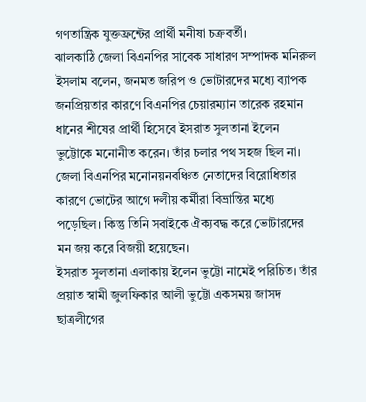গণতান্ত্রিক যুক্তফ্রন্টের প্রার্থী মনীষা চক্রবর্তী।
ঝালকাঠি জেলা বিএনপির সাবেক সাধারণ সম্পাদক মনিরুল ইসলাম বলেন, জনমত জরিপ ও ভোটারদের মধ্যে ব্যাপক জনপ্রিয়তার কারণে বিএনপির চেয়ারম্যান তারেক রহমান ধানের শীষের প্রার্থী হিসেবে ইসরাত সুলতানা ইলেন ভুট্টোকে মনোনীত করেন। তাঁর চলার পথ সহজ ছিল না। জেলা বিএনপির মনোনয়নবঞ্চিত নেতাদের বিরোধিতার কারণে ভোটের আগে দলীয় কর্মীরা বিভ্রান্তির মধ্যে পড়েছিল। কিন্তু তিনি সবাইকে ঐক্যবদ্ধ করে ভোটারদের মন জয় করে বিজয়ী হয়েছেন।
ইসরাত সুলতানা এলাকায় ইলেন ভুট্টো নামেই পরিচিত। তাঁর প্রয়াত স্বামী জুলফিকার আলী ভুট্টো একসময় জাসদ ছাত্রলীগের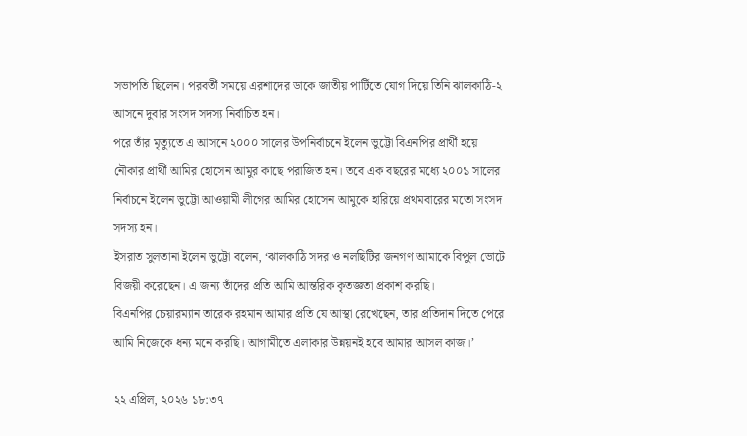সভাপতি ছিলেন। পরবর্তী সময়ে এরশাদের ডাকে জাতীয় পার্টিতে যোগ দিয়ে তিনি ঝালকাঠি-২ আসনে দুবার সংসদ সদস্য নির্বাচিত হন।
পরে তাঁর মৃত্যুতে এ আসনে ২০০০ সালের উপনির্বাচনে ইলেন ভুট্টো বিএনপির প্রার্থী হয়ে নৌকার প্রার্থী আমির হোসেন আমুর কাছে পরাজিত হন। তবে এক বছরের মধ্যে ২০০১ সালের নির্বাচনে ইলেন ভুট্টো আওয়ামী লীগের আমির হোসেন আমুকে হারিয়ে প্রথমবারের মতো সংসদ সদস্য হন।
ইসরাত সুলতানা ইলেন ভুট্টো বলেন, ‘ঝালকাঠি সদর ও নলছিটির জনগণ আমাকে বিপুল ভোটে বিজয়ী করেছেন। এ জন্য তাঁদের প্রতি আমি আন্তরিক কৃতজ্ঞতা প্রকাশ করছি।
বিএনপির চেয়ারম্যান তারেক রহমান আমার প্রতি যে আস্থা রেখেছেন, তার প্রতিদান দিতে পেরে আমি নিজেকে ধন্য মনে করছি। আগামীতে এলাকার উন্নয়নই হবে আমার আসল কাজ।’

২২ এপ্রিল, ২০২৬ ১৮:৩৭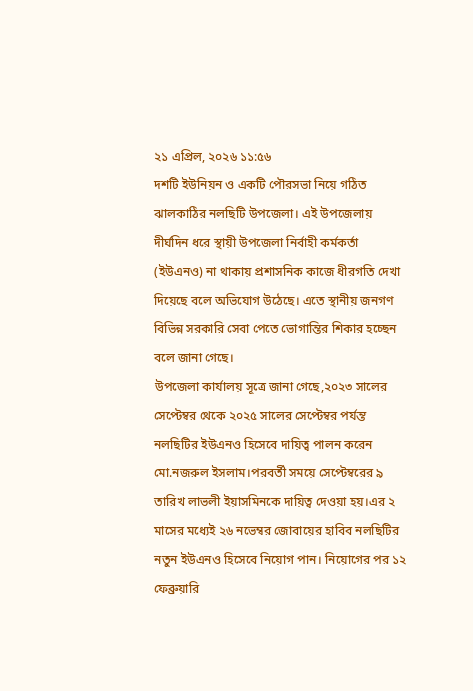২১ এপ্রিল, ২০২৬ ১১:৫৬
দশটি ইউনিয়ন ও একটি পৌরসভা নিয়ে গঠিত ঝালকাঠির নলছিটি উপজেলা। এই উপজেলায় দীর্ঘদিন ধরে স্থায়ী উপজেলা নির্বাহী কর্মকর্তা (ইউএনও) না থাকায় প্রশাসনিক কাজে ধীরগতি দেখা দিয়েছে বলে অভিযোগ উঠেছে। এতে স্থানীয় জনগণ বিভিন্ন সরকারি সেবা পেতে ভোগান্তির শিকার হচ্ছেন বলে জানা গেছে।
উপজেলা কার্যালয় সূত্রে জানা গেছে,২০২৩ সালের সেপ্টেম্বর থেকে ২০২৫ সালের সেপ্টেম্বর পর্যন্ত নলছিটির ইউএনও হিসেবে দায়িত্ব পালন করেন মো.নজরুল ইসলাম।পরবর্তী সময়ে সেপ্টেম্বরের ৯ তারিখ লাভলী ইয়াসমিনকে দায়িত্ব দেওয়া হয়।এর ২ মাসের মধ্যেই ২৬ নভেম্বর জোবায়ের হাবিব নলছিটির নতুন ইউএনও হিসেবে নিয়োগ পান। নিয়োগের পর ১২ ফেব্রুয়ারি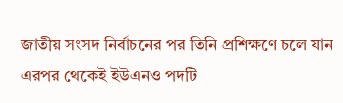জাতীয় সংসদ নির্বাচনের পর তিনি প্রশিক্ষণে চলে যান এরপর থেকেই ইউএনও পদটি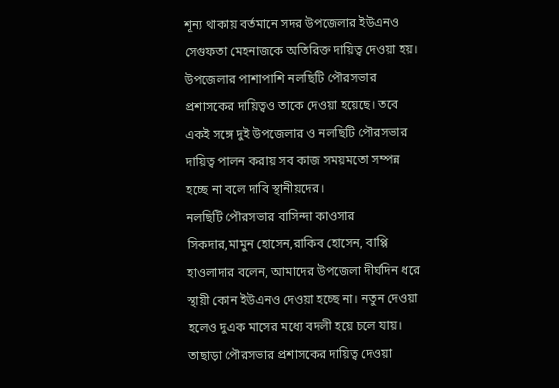শূন্য থাকায় বর্তমানে সদর উপজেলার ইউএনও সেগুফতা মেহনাজকে অতিরিক্ত দায়িত্ব দেওয়া হয়। উপজেলার পাশাপাশি নলছিটি পৌরসভার প্রশাসকের দায়িত্বও তাকে দেওয়া হয়েছে। তবে একই সঙ্গে দুই উপজেলার ও নলছিটি পৌরসভার দায়িত্ব পালন করায় সব কাজ সময়মতো সম্পন্ন হচ্ছে না বলে দাবি স্থানীয়দের।
নলছিটি পৌরসভার বাসিন্দা কাওসার সিকদার,মামুন হোসেন,রাকিব হোসেন, বাপ্পি হাওলাদার বলেন, আমাদের উপজেলা দীর্ঘদিন ধরে স্থায়ী কোন ইউএনও দেওয়া হচ্ছে না। নতুন দেওয়া হলেও দুএক মাসের মধ্যে বদলী হয়ে চলে যায়।
তাছাড়া পৌরসভার প্রশাসকের দায়িত্ব দেওয়া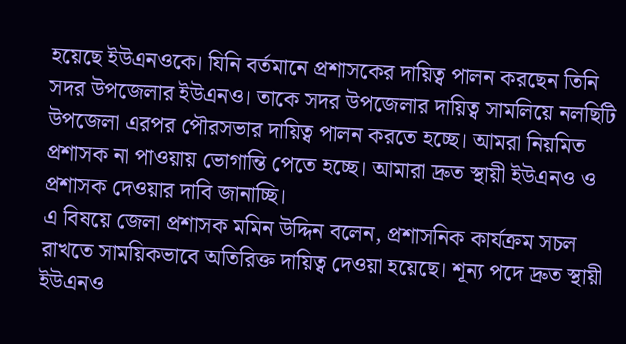হয়েছে ইউএনওকে। যিনি বর্তমানে প্রশাসকের দায়িত্ব পালন করছেন তিনি সদর উপজেলার ইউএনও। তাকে সদর উপজেলার দায়িত্ব সামলিয়ে নলছিটি উপজেলা এরপর পৌরসভার দায়িত্ব পালন করতে হচ্ছে। আমরা নিয়মিত প্রশাসক না পাওয়ায় ভোগান্তি পেতে হচ্ছে। আমারা দ্রুত স্থায়ী ইউএনও ও প্রশাসক দেওয়ার দাবি জানাচ্ছি।
এ বিষয়ে জেলা প্রশাসক মমিন উদ্দিন বলেন, প্রশাসনিক কার্যক্রম সচল রাখতে সাময়িকভাবে অতিরিক্ত দায়িত্ব দেওয়া হয়েছে। শূন্য পদে দ্রুত স্থায়ী ইউএনও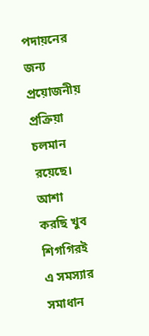পদায়নের জন্য প্রয়োজনীয় প্রক্রিয়া চলমান রয়েছে। আশা করছি খুব শিগগিরই এ সমস্যার সমাধান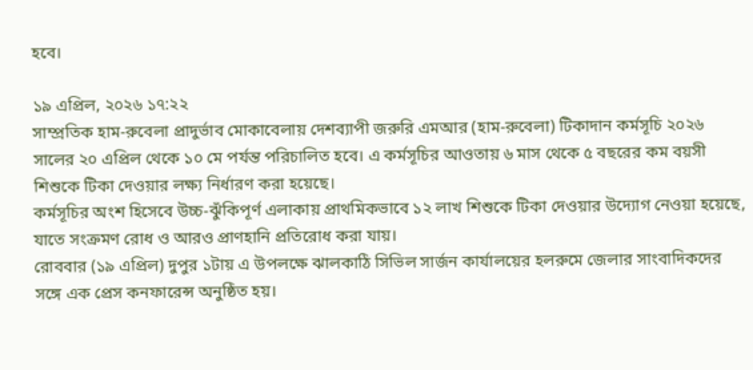হবে।

১৯ এপ্রিল, ২০২৬ ১৭:২২
সাম্প্রতিক হাম-রুবেলা প্রাদুর্ভাব মোকাবেলায় দেশব্যাপী জরুরি এমআর (হাম-রুবেলা) টিকাদান কর্মসূচি ২০২৬ সালের ২০ এপ্রিল থেকে ১০ মে পর্যন্ত পরিচালিত হবে। এ কর্মসূচির আওতায় ৬ মাস থেকে ৫ বছরের কম বয়সী শিশুকে টিকা দেওয়ার লক্ষ্য নির্ধারণ করা হয়েছে।
কর্মসূচির অংশ হিসেবে উচ্চ-ঝুঁকিপূর্ণ এলাকায় প্রাথমিকভাবে ১২ লাখ শিশুকে টিকা দেওয়ার উদ্যোগ নেওয়া হয়েছে, যাতে সংক্রমণ রোধ ও আরও প্রাণহানি প্রতিরোধ করা যায়।
রোববার (১৯ এপ্রিল) দুপুর ১টায় এ উপলক্ষে ঝালকাঠি সিভিল সার্জন কার্যালয়ের হলরুমে জেলার সাংবাদিকদের সঙ্গে এক প্রেস কনফারেন্স অনুষ্ঠিত হয়।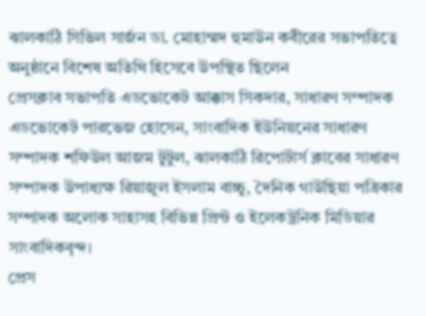ঝালকাঠি সিভিল সার্জন ডা. মোহাম্মদ হুমাউন কবীরের সভাপতিত্বে অনুষ্ঠানে বিশেষ অতিথি হিসেবে উপস্থিত ছিলেন
প্রেসক্লাব সভাপতি এডভোকেট আক্কাস সিকদার, সাধারণ সম্পাদক এডভোকেট পারভেজ হোসেন, সাংবাদিক ইউনিয়নের সাধারণ সম্পাদক শফিউল আজম টুটুল, ঝালকাঠি রিপোর্টার্স ক্লাবের সাধারণ সম্পাদক উপাধ্যক্ষ রিয়াজুল ইসলাম বাচ্চু, দৈনিক গাউছিয়া পত্রিকার সম্পাদক অলোক সাহাসহ বিভিন্ন প্রিন্ট ও ইলেকট্রনিক মিডিয়ার সাংবাদিকবৃন্দ।
প্রেস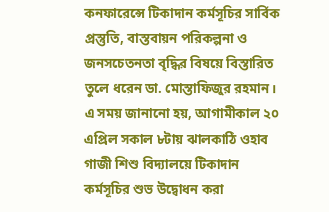কনফারেন্সে টিকাদান কর্মসূচির সার্বিক প্রস্তুতি, বাস্তবায়ন পরিকল্পনা ও জনসচেতনতা বৃদ্ধির বিষয়ে বিস্তারিত তুলে ধরেন ডা. মোস্তাফিজুর রহমান।
এ সময় জানানো হয়, আগামীকাল ২০ এপ্রিল সকাল ৮টায় ঝালকাঠি ওহাব গাজী শিশু বিদ্যালয়ে টিকাদান কর্মসূচির শুভ উদ্বোধন করা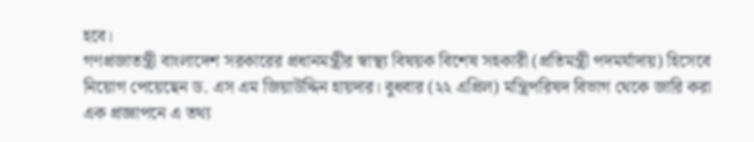হবে।
গণপ্রজাতন্ত্রী বাংলাদেশ সরকারের প্রধানমন্ত্রীর স্বাস্থ্য বিষয়ক বিশেষ সহকারী (প্রতিমন্ত্রী পদমর্যাদায়) হিসেবে নিয়োগ পেয়েছেন ড. এস এম জিয়াউদ্দিন হায়দার। বুধবার (২২ এপ্রিল) মন্ত্রিপরিষদ বিভাগ থেকে জারি করা এক প্রজ্ঞাপনে এ তথ্য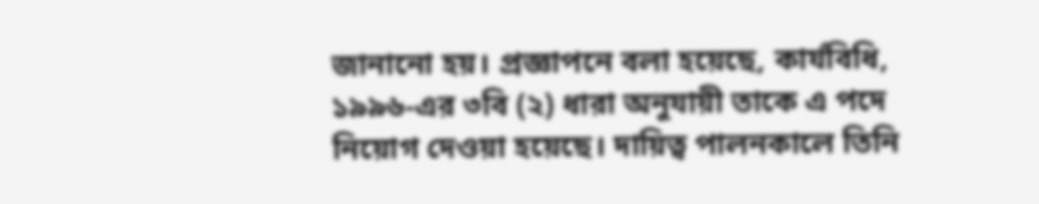জানানো হয়। প্রজ্ঞাপনে বলা হয়েছে, কার্যবিধি, ১৯৯৬-এর ৩বি (২) ধারা অনুযায়ী তাকে এ পদে নিয়োগ দেওয়া হয়েছে। দায়িত্ব পালনকালে তিনি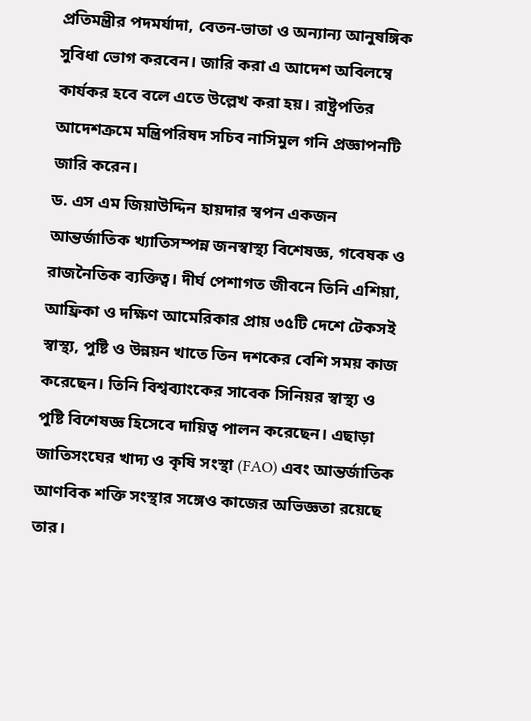প্রতিমন্ত্রীর পদমর্যাদা, বেতন-ভাতা ও অন্যান্য আনুষঙ্গিক সুবিধা ভোগ করবেন। জারি করা এ আদেশ অবিলম্বে কার্যকর হবে বলে এতে উল্লেখ করা হয়। রাষ্ট্রপতির আদেশক্রমে মন্ত্রিপরিষদ সচিব নাসিমুল গনি প্রজ্ঞাপনটি জারি করেন।
ড. এস এম জিয়াউদ্দিন হায়দার স্বপন একজন আন্তর্জাতিক খ্যাতিসম্পন্ন জনস্বাস্থ্য বিশেষজ্ঞ, গবেষক ও রাজনৈতিক ব্যক্তিত্ব। দীর্ঘ পেশাগত জীবনে তিনি এশিয়া, আফ্রিকা ও দক্ষিণ আমেরিকার প্রায় ৩৫টি দেশে টেকসই স্বাস্থ্য, পুষ্টি ও উন্নয়ন খাতে তিন দশকের বেশি সময় কাজ করেছেন। তিনি বিশ্বব্যাংকের সাবেক সিনিয়র স্বাস্থ্য ও পুষ্টি বিশেষজ্ঞ হিসেবে দায়িত্ব পালন করেছেন। এছাড়া জাতিসংঘের খাদ্য ও কৃষি সংস্থা (FAO) এবং আন্তর্জাতিক আণবিক শক্তি সংস্থার সঙ্গেও কাজের অভিজ্ঞতা রয়েছে তার।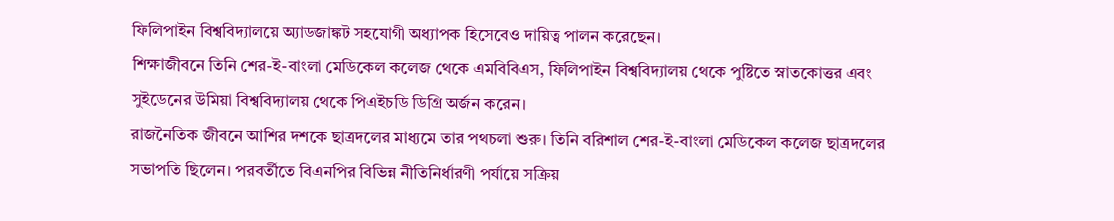ফিলিপাইন বিশ্ববিদ্যালয়ে অ্যাডজাঙ্কট সহযোগী অধ্যাপক হিসেবেও দায়িত্ব পালন করেছেন।
শিক্ষাজীবনে তিনি শের-ই-বাংলা মেডিকেল কলেজ থেকে এমবিবিএস, ফিলিপাইন বিশ্ববিদ্যালয় থেকে পুষ্টিতে স্নাতকোত্তর এবং সুইডেনের উমিয়া বিশ্ববিদ্যালয় থেকে পিএইচডি ডিগ্রি অর্জন করেন।
রাজনৈতিক জীবনে আশির দশকে ছাত্রদলের মাধ্যমে তার পথচলা শুরু। তিনি বরিশাল শের-ই-বাংলা মেডিকেল কলেজ ছাত্রদলের সভাপতি ছিলেন। পরবর্তীতে বিএনপির বিভিন্ন নীতিনির্ধারণী পর্যায়ে সক্রিয়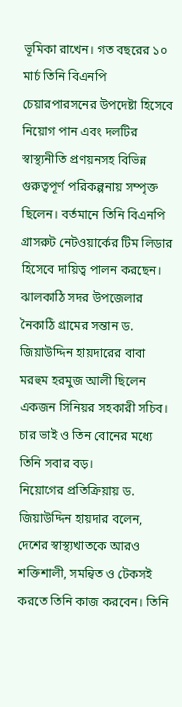ভূমিকা রাখেন। গত বছরের ১০ মার্চ তিনি বিএনপি চেয়ারপারসনের উপদেষ্টা হিসেবে নিয়োগ পান এবং দলটির স্বাস্থ্যনীতি প্রণয়নসহ বিভিন্ন গুরুত্বপূর্ণ পরিকল্পনায় সম্পৃক্ত ছিলেন। বর্তমানে তিনি বিএনপি গ্রাসরুট নেটওয়ার্কের টিম লিডার হিসেবে দায়িত্ব পালন করছেন।
ঝালকাঠি সদর উপজেলার নৈকাঠি গ্রামের সন্তান ড. জিয়াউদ্দিন হায়দারের বাবা মরহুম হরমুজ আলী ছিলেন একজন সিনিয়র সহকারী সচিব। চার ভাই ও তিন বোনের মধ্যে তিনি সবার বড়।
নিয়োগের প্রতিক্রিয়ায় ড. জিয়াউদ্দিন হায়দার বলেন, দেশের স্বাস্থ্যখাতকে আরও শক্তিশালী, সমন্বিত ও টেকসই করতে তিনি কাজ করবেন। তিনি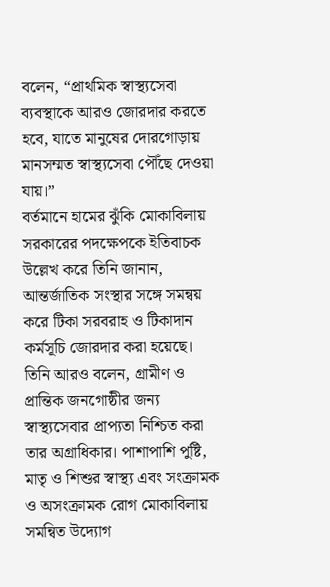বলেন, “প্রাথমিক স্বাস্থ্যসেবা ব্যবস্থাকে আরও জোরদার করতে হবে, যাতে মানুষের দোরগোড়ায় মানসম্মত স্বাস্থ্যসেবা পৌঁছে দেওয়া যায়।”
বর্তমানে হামের ঝুঁকি মোকাবিলায় সরকারের পদক্ষেপকে ইতিবাচক উল্লেখ করে তিনি জানান, আন্তর্জাতিক সংস্থার সঙ্গে সমন্বয় করে টিকা সরবরাহ ও টিকাদান কর্মসূচি জোরদার করা হয়েছে।
তিনি আরও বলেন, গ্রামীণ ও প্রান্তিক জনগোষ্ঠীর জন্য স্বাস্থ্যসেবার প্রাপ্যতা নিশ্চিত করা তার অগ্রাধিকার। পাশাপাশি পুষ্টি, মাতৃ ও শিশুর স্বাস্থ্য এবং সংক্রামক ও অসংক্রামক রোগ মোকাবিলায় সমন্বিত উদ্যোগ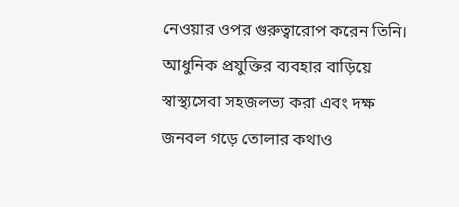নেওয়ার ওপর গুরুত্বারোপ করেন তিনি। আধুনিক প্রযুক্তির ব্যবহার বাড়িয়ে স্বাস্থ্যসেবা সহজলভ্য করা এবং দক্ষ জনবল গড়ে তোলার কথাও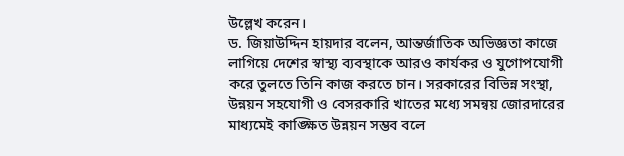উল্লেখ করেন।
ড. জিয়াউদ্দিন হায়দার বলেন, আন্তর্জাতিক অভিজ্ঞতা কাজে লাগিয়ে দেশের স্বাস্থ্য ব্যবস্থাকে আরও কার্যকর ও যুগোপযোগী করে তুলতে তিনি কাজ করতে চান। সরকারের বিভিন্ন সংস্থা, উন্নয়ন সহযোগী ও বেসরকারি খাতের মধ্যে সমন্বয় জোরদারের মাধ্যমেই কাঙ্ক্ষিত উন্নয়ন সম্ভব বলে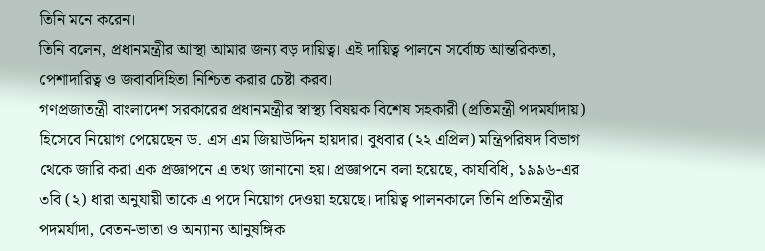তিনি মনে করেন।
তিনি বলেন, প্রধানমন্ত্রীর আস্থা আমার জন্য বড় দায়িত্ব। এই দায়িত্ব পালনে সর্বোচ্চ আন্তরিকতা, পেশাদারিত্ব ও জবাবদিহিতা নিশ্চিত করার চেষ্টা করব।
গণপ্রজাতন্ত্রী বাংলাদেশ সরকারের প্রধানমন্ত্রীর স্বাস্থ্য বিষয়ক বিশেষ সহকারী (প্রতিমন্ত্রী পদমর্যাদায়) হিসেবে নিয়োগ পেয়েছেন ড. এস এম জিয়াউদ্দিন হায়দার। বুধবার (২২ এপ্রিল) মন্ত্রিপরিষদ বিভাগ থেকে জারি করা এক প্রজ্ঞাপনে এ তথ্য জানানো হয়। প্রজ্ঞাপনে বলা হয়েছে, কার্যবিধি, ১৯৯৬-এর ৩বি (২) ধারা অনুযায়ী তাকে এ পদে নিয়োগ দেওয়া হয়েছে। দায়িত্ব পালনকালে তিনি প্রতিমন্ত্রীর পদমর্যাদা, বেতন-ভাতা ও অন্যান্য আনুষঙ্গিক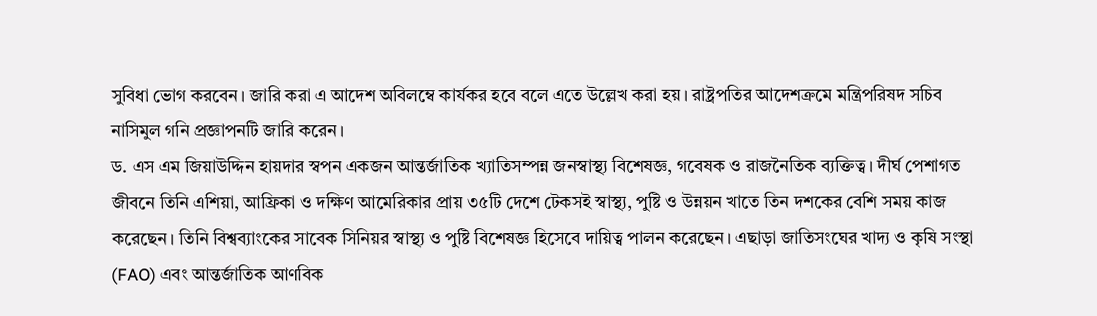সুবিধা ভোগ করবেন। জারি করা এ আদেশ অবিলম্বে কার্যকর হবে বলে এতে উল্লেখ করা হয়। রাষ্ট্রপতির আদেশক্রমে মন্ত্রিপরিষদ সচিব নাসিমুল গনি প্রজ্ঞাপনটি জারি করেন।
ড. এস এম জিয়াউদ্দিন হায়দার স্বপন একজন আন্তর্জাতিক খ্যাতিসম্পন্ন জনস্বাস্থ্য বিশেষজ্ঞ, গবেষক ও রাজনৈতিক ব্যক্তিত্ব। দীর্ঘ পেশাগত জীবনে তিনি এশিয়া, আফ্রিকা ও দক্ষিণ আমেরিকার প্রায় ৩৫টি দেশে টেকসই স্বাস্থ্য, পুষ্টি ও উন্নয়ন খাতে তিন দশকের বেশি সময় কাজ করেছেন। তিনি বিশ্বব্যাংকের সাবেক সিনিয়র স্বাস্থ্য ও পুষ্টি বিশেষজ্ঞ হিসেবে দায়িত্ব পালন করেছেন। এছাড়া জাতিসংঘের খাদ্য ও কৃষি সংস্থা (FAO) এবং আন্তর্জাতিক আণবিক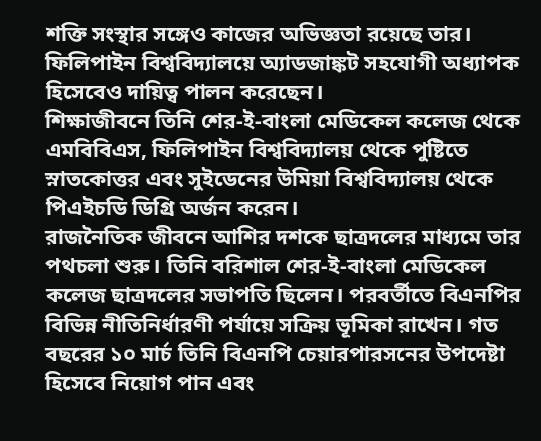শক্তি সংস্থার সঙ্গেও কাজের অভিজ্ঞতা রয়েছে তার। ফিলিপাইন বিশ্ববিদ্যালয়ে অ্যাডজাঙ্কট সহযোগী অধ্যাপক হিসেবেও দায়িত্ব পালন করেছেন।
শিক্ষাজীবনে তিনি শের-ই-বাংলা মেডিকেল কলেজ থেকে এমবিবিএস, ফিলিপাইন বিশ্ববিদ্যালয় থেকে পুষ্টিতে স্নাতকোত্তর এবং সুইডেনের উমিয়া বিশ্ববিদ্যালয় থেকে পিএইচডি ডিগ্রি অর্জন করেন।
রাজনৈতিক জীবনে আশির দশকে ছাত্রদলের মাধ্যমে তার পথচলা শুরু। তিনি বরিশাল শের-ই-বাংলা মেডিকেল কলেজ ছাত্রদলের সভাপতি ছিলেন। পরবর্তীতে বিএনপির বিভিন্ন নীতিনির্ধারণী পর্যায়ে সক্রিয় ভূমিকা রাখেন। গত বছরের ১০ মার্চ তিনি বিএনপি চেয়ারপারসনের উপদেষ্টা হিসেবে নিয়োগ পান এবং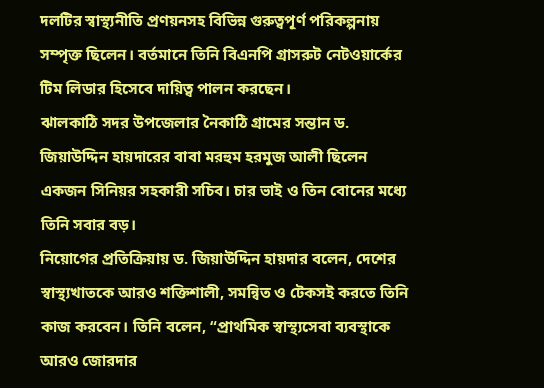দলটির স্বাস্থ্যনীতি প্রণয়নসহ বিভিন্ন গুরুত্বপূর্ণ পরিকল্পনায় সম্পৃক্ত ছিলেন। বর্তমানে তিনি বিএনপি গ্রাসরুট নেটওয়ার্কের টিম লিডার হিসেবে দায়িত্ব পালন করছেন।
ঝালকাঠি সদর উপজেলার নৈকাঠি গ্রামের সন্তান ড. জিয়াউদ্দিন হায়দারের বাবা মরহুম হরমুজ আলী ছিলেন একজন সিনিয়র সহকারী সচিব। চার ভাই ও তিন বোনের মধ্যে তিনি সবার বড়।
নিয়োগের প্রতিক্রিয়ায় ড. জিয়াউদ্দিন হায়দার বলেন, দেশের স্বাস্থ্যখাতকে আরও শক্তিশালী, সমন্বিত ও টেকসই করতে তিনি কাজ করবেন। তিনি বলেন, “প্রাথমিক স্বাস্থ্যসেবা ব্যবস্থাকে আরও জোরদার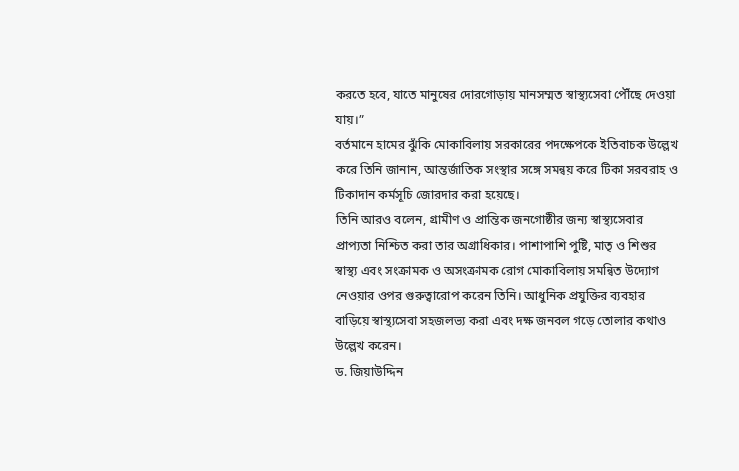করতে হবে, যাতে মানুষের দোরগোড়ায় মানসম্মত স্বাস্থ্যসেবা পৌঁছে দেওয়া যায়।”
বর্তমানে হামের ঝুঁকি মোকাবিলায় সরকারের পদক্ষেপকে ইতিবাচক উল্লেখ করে তিনি জানান, আন্তর্জাতিক সংস্থার সঙ্গে সমন্বয় করে টিকা সরবরাহ ও টিকাদান কর্মসূচি জোরদার করা হয়েছে।
তিনি আরও বলেন, গ্রামীণ ও প্রান্তিক জনগোষ্ঠীর জন্য স্বাস্থ্যসেবার প্রাপ্যতা নিশ্চিত করা তার অগ্রাধিকার। পাশাপাশি পুষ্টি, মাতৃ ও শিশুর স্বাস্থ্য এবং সংক্রামক ও অসংক্রামক রোগ মোকাবিলায় সমন্বিত উদ্যোগ নেওয়ার ওপর গুরুত্বারোপ করেন তিনি। আধুনিক প্রযুক্তির ব্যবহার বাড়িয়ে স্বাস্থ্যসেবা সহজলভ্য করা এবং দক্ষ জনবল গড়ে তোলার কথাও উল্লেখ করেন।
ড. জিয়াউদ্দিন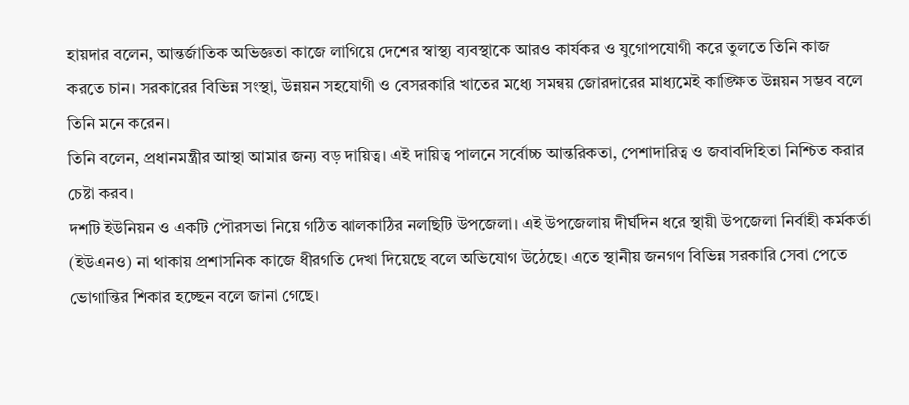হায়দার বলেন, আন্তর্জাতিক অভিজ্ঞতা কাজে লাগিয়ে দেশের স্বাস্থ্য ব্যবস্থাকে আরও কার্যকর ও যুগোপযোগী করে তুলতে তিনি কাজ করতে চান। সরকারের বিভিন্ন সংস্থা, উন্নয়ন সহযোগী ও বেসরকারি খাতের মধ্যে সমন্বয় জোরদারের মাধ্যমেই কাঙ্ক্ষিত উন্নয়ন সম্ভব বলে তিনি মনে করেন।
তিনি বলেন, প্রধানমন্ত্রীর আস্থা আমার জন্য বড় দায়িত্ব। এই দায়িত্ব পালনে সর্বোচ্চ আন্তরিকতা, পেশাদারিত্ব ও জবাবদিহিতা নিশ্চিত করার চেষ্টা করব।
দশটি ইউনিয়ন ও একটি পৌরসভা নিয়ে গঠিত ঝালকাঠির নলছিটি উপজেলা। এই উপজেলায় দীর্ঘদিন ধরে স্থায়ী উপজেলা নির্বাহী কর্মকর্তা (ইউএনও) না থাকায় প্রশাসনিক কাজে ধীরগতি দেখা দিয়েছে বলে অভিযোগ উঠেছে। এতে স্থানীয় জনগণ বিভিন্ন সরকারি সেবা পেতে ভোগান্তির শিকার হচ্ছেন বলে জানা গেছে।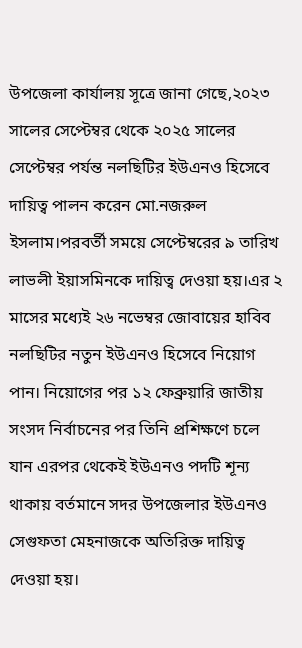উপজেলা কার্যালয় সূত্রে জানা গেছে,২০২৩ সালের সেপ্টেম্বর থেকে ২০২৫ সালের সেপ্টেম্বর পর্যন্ত নলছিটির ইউএনও হিসেবে দায়িত্ব পালন করেন মো.নজরুল ইসলাম।পরবর্তী সময়ে সেপ্টেম্বরের ৯ তারিখ লাভলী ইয়াসমিনকে দায়িত্ব দেওয়া হয়।এর ২ মাসের মধ্যেই ২৬ নভেম্বর জোবায়ের হাবিব নলছিটির নতুন ইউএনও হিসেবে নিয়োগ পান। নিয়োগের পর ১২ ফেব্রুয়ারি জাতীয় সংসদ নির্বাচনের পর তিনি প্রশিক্ষণে চলে যান এরপর থেকেই ইউএনও পদটি শূন্য থাকায় বর্তমানে সদর উপজেলার ইউএনও সেগুফতা মেহনাজকে অতিরিক্ত দায়িত্ব দেওয়া হয়।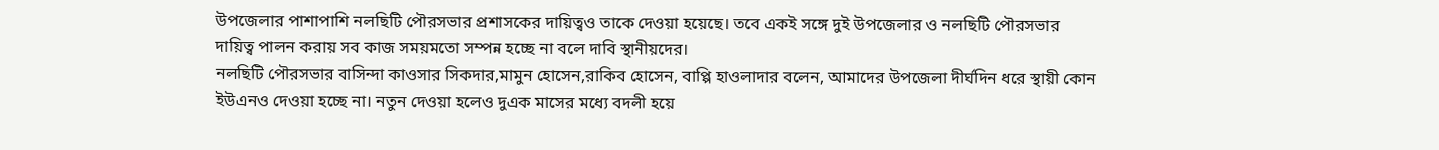উপজেলার পাশাপাশি নলছিটি পৌরসভার প্রশাসকের দায়িত্বও তাকে দেওয়া হয়েছে। তবে একই সঙ্গে দুই উপজেলার ও নলছিটি পৌরসভার দায়িত্ব পালন করায় সব কাজ সময়মতো সম্পন্ন হচ্ছে না বলে দাবি স্থানীয়দের।
নলছিটি পৌরসভার বাসিন্দা কাওসার সিকদার,মামুন হোসেন,রাকিব হোসেন, বাপ্পি হাওলাদার বলেন, আমাদের উপজেলা দীর্ঘদিন ধরে স্থায়ী কোন ইউএনও দেওয়া হচ্ছে না। নতুন দেওয়া হলেও দুএক মাসের মধ্যে বদলী হয়ে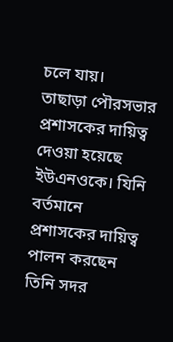চলে যায়।
তাছাড়া পৌরসভার প্রশাসকের দায়িত্ব দেওয়া হয়েছে ইউএনওকে। যিনি বর্তমানে প্রশাসকের দায়িত্ব পালন করছেন তিনি সদর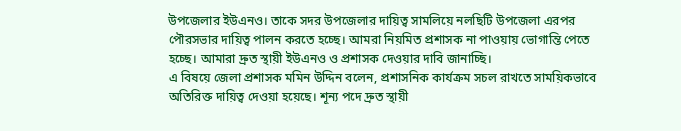উপজেলার ইউএনও। তাকে সদর উপজেলার দায়িত্ব সামলিয়ে নলছিটি উপজেলা এরপর পৌরসভার দায়িত্ব পালন করতে হচ্ছে। আমরা নিয়মিত প্রশাসক না পাওয়ায় ভোগান্তি পেতে হচ্ছে। আমারা দ্রুত স্থায়ী ইউএনও ও প্রশাসক দেওয়ার দাবি জানাচ্ছি।
এ বিষয়ে জেলা প্রশাসক মমিন উদ্দিন বলেন, প্রশাসনিক কার্যক্রম সচল রাখতে সাময়িকভাবে অতিরিক্ত দায়িত্ব দেওয়া হয়েছে। শূন্য পদে দ্রুত স্থায়ী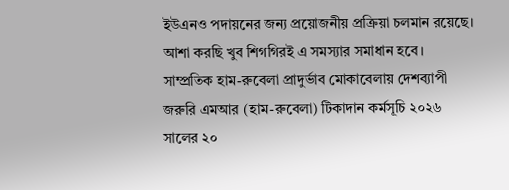ইউএনও পদায়নের জন্য প্রয়োজনীয় প্রক্রিয়া চলমান রয়েছে। আশা করছি খুব শিগগিরই এ সমস্যার সমাধান হবে।
সাম্প্রতিক হাম-রুবেলা প্রাদুর্ভাব মোকাবেলায় দেশব্যাপী জরুরি এমআর (হাম-রুবেলা) টিকাদান কর্মসূচি ২০২৬ সালের ২০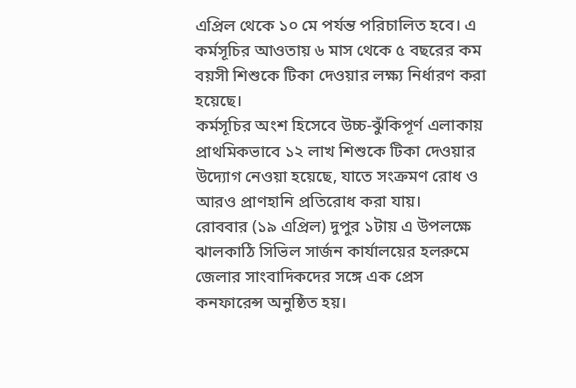এপ্রিল থেকে ১০ মে পর্যন্ত পরিচালিত হবে। এ কর্মসূচির আওতায় ৬ মাস থেকে ৫ বছরের কম বয়সী শিশুকে টিকা দেওয়ার লক্ষ্য নির্ধারণ করা হয়েছে।
কর্মসূচির অংশ হিসেবে উচ্চ-ঝুঁকিপূর্ণ এলাকায় প্রাথমিকভাবে ১২ লাখ শিশুকে টিকা দেওয়ার উদ্যোগ নেওয়া হয়েছে, যাতে সংক্রমণ রোধ ও আরও প্রাণহানি প্রতিরোধ করা যায়।
রোববার (১৯ এপ্রিল) দুপুর ১টায় এ উপলক্ষে ঝালকাঠি সিভিল সার্জন কার্যালয়ের হলরুমে জেলার সাংবাদিকদের সঙ্গে এক প্রেস কনফারেন্স অনুষ্ঠিত হয়।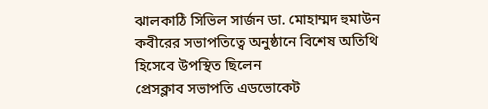ঝালকাঠি সিভিল সার্জন ডা. মোহাম্মদ হুমাউন কবীরের সভাপতিত্বে অনুষ্ঠানে বিশেষ অতিথি হিসেবে উপস্থিত ছিলেন
প্রেসক্লাব সভাপতি এডভোকেট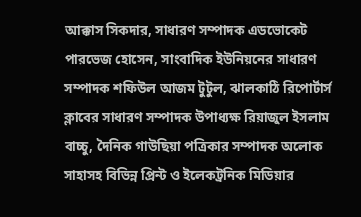আক্কাস সিকদার, সাধারণ সম্পাদক এডভোকেট পারভেজ হোসেন, সাংবাদিক ইউনিয়নের সাধারণ সম্পাদক শফিউল আজম টুটুল, ঝালকাঠি রিপোর্টার্স ক্লাবের সাধারণ সম্পাদক উপাধ্যক্ষ রিয়াজুল ইসলাম বাচ্চু, দৈনিক গাউছিয়া পত্রিকার সম্পাদক অলোক সাহাসহ বিভিন্ন প্রিন্ট ও ইলেকট্রনিক মিডিয়ার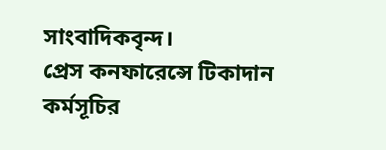সাংবাদিকবৃন্দ।
প্রেস কনফারেন্সে টিকাদান কর্মসূচির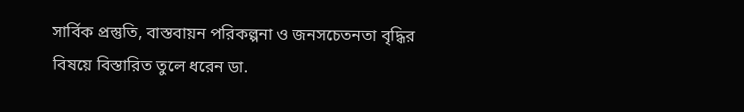সার্বিক প্রস্তুতি, বাস্তবায়ন পরিকল্পনা ও জনসচেতনতা বৃদ্ধির বিষয়ে বিস্তারিত তুলে ধরেন ডা.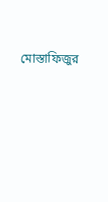মোস্তাফিজুর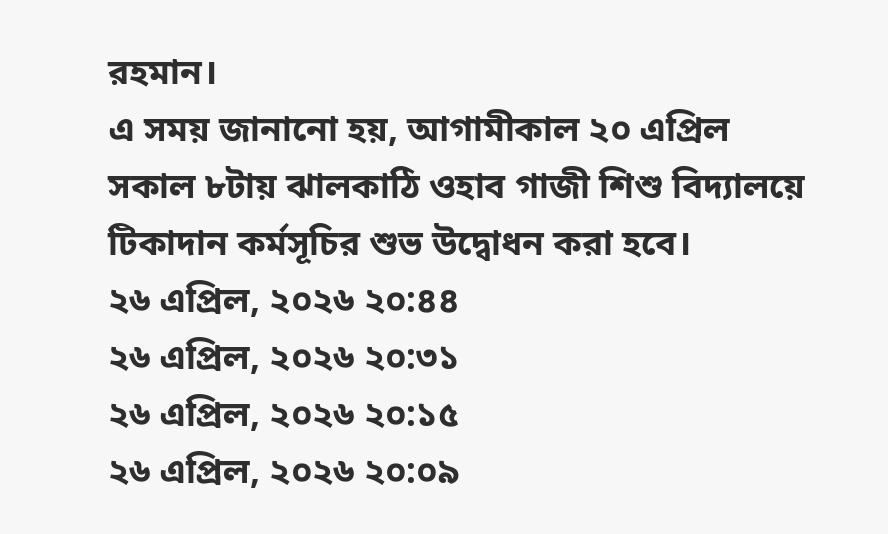রহমান।
এ সময় জানানো হয়, আগামীকাল ২০ এপ্রিল সকাল ৮টায় ঝালকাঠি ওহাব গাজী শিশু বিদ্যালয়ে টিকাদান কর্মসূচির শুভ উদ্বোধন করা হবে।
২৬ এপ্রিল, ২০২৬ ২০:৪৪
২৬ এপ্রিল, ২০২৬ ২০:৩১
২৬ এপ্রিল, ২০২৬ ২০:১৫
২৬ এপ্রিল, ২০২৬ ২০:০৯